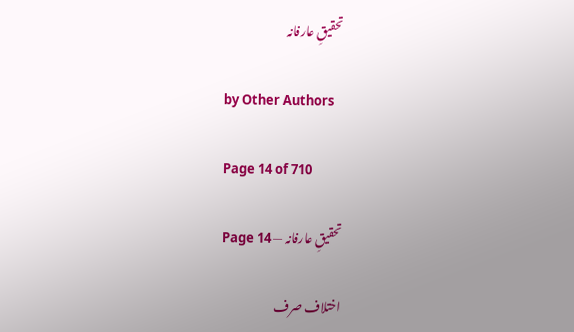تحقیقِ عارفانہ

by Other Authors

Page 14 of 710

تحقیقِ عارفانہ — Page 14

اختلاف صرف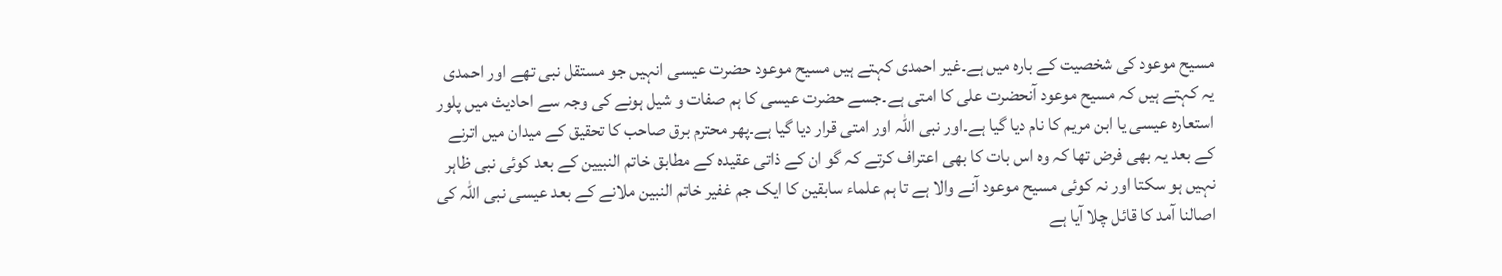مسیح موعود کی شخصیت کے بارہ میں ہے۔غیر احمدی کہتے ہیں مسیح موعود حضرت عیسی انہیں جو مستقل نبی تھے اور احمدی یہ کہتے ہیں کہ مسیح موعود آنحضرت علی کا امتی ہے۔جسے حضرت عیسی کا ہم صفات و شیل ہونے کی وجہ سے احادیث میں پلور استعارہ عیسی یا ابن مریم کا نام دیا گیا ہے۔اور نبی اللہ اور امتی قرار دیا گیا ہے۔پھر محترم برق صاحب کا تحقیق کے میدان میں اترنے کے بعد یہ بھی فرض تھا کہ وہ اس بات کا بھی اعتراف کرتے کہ گو ان کے ذاتی عقیدہ کے مطابق خاتم النبیین کے بعد کوئی نبی ظاہر نہیں ہو سکتا اور نہ کوئی مسیح موعود آنے والا ہے تا ہم علماء سابقین کا ایک جم غفیر خاتم النبین ملانے کے بعد عیسی نبی اللہ کی اصالنا آمد کا قائل چلا آیا ہے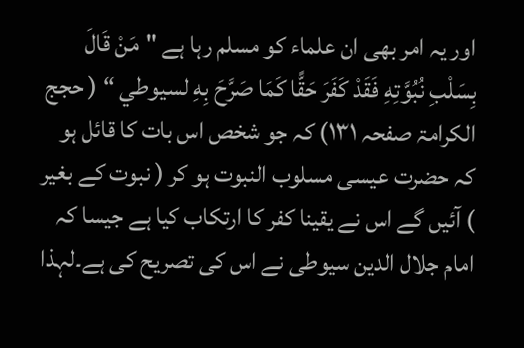اور یہ امر بھی ان علماء کو مسلم رہا ہے "مَنْ قَالَ بِسَلْبِ نُبُوَّتِهِ فَقَدْ كَفَرَ حَقًّا كَمَا صَرَّحَ بِهِ لسيوطي “ ( حجج الکرامۃ صفحہ ۱۳۱) کہ جو شخص اس بات کا قائل ہو کہ حضرت عیسی مسلوب النبوت ہو کر ( نبوت کے بغیر ) آئیں گے اس نے یقینا کفر کا ارتکاب کیا ہے جیسا کہ امام جلال الدین سیوطی نے اس کی تصریح کی ہے۔لہذا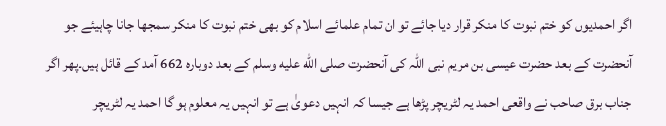اگر احمدیوں کو ختم نبوت کا منکر قرار دیا جائے تو ان تمام علمائے اسلام کو بھی ختم نبوت کا منکر سمجھا جانا چاہیئے جو آنحضرت کے بعد حضرت عیسی بن مریم نبی اللہ کی آنحضرت صلى الله عليه وسلم کے بعد دوبارہ 662 آمد کے قائل ہیں۔پھر اگر جناب برق صاحب نے واقعی احمد یہ لٹریچر پڑھا ہے جیسا کہ انہیں دعویٰ ہے تو انہیں یہ معلوم ہو گا احمد یہ لٹریچر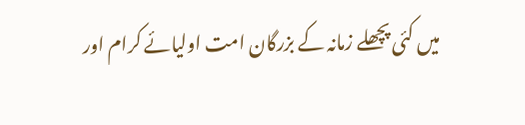میں کئی پچھلے زمانہ کے بزرگان امت اولیائے کرام اور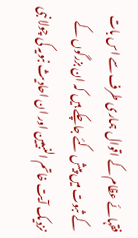فقہائے عظام کے اقوال ہماری طرف سے اس بات کے ثبوت میں پیش کئے جاچکے ہیں کہ ان بزرگوں کے نزدیک آیت خاتم النبیین اور ان احادیث نبویہ کی چولا نبی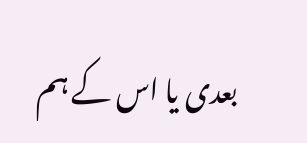بعدی یا اس کے ہم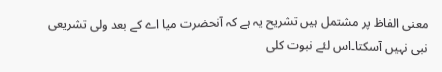معنی الفاظ پر مشتمل ہیں تشریح یہ ہے کہ آنحضرت میا اے کے بعد ولی تشریعی نبی نہیں آسکتا۔اس لئے نبوت کلی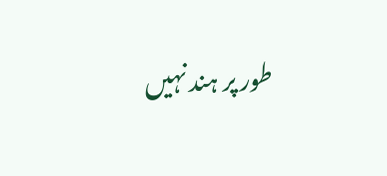طور پر ہند نہیں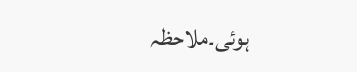ہوئی۔ملاحظہ